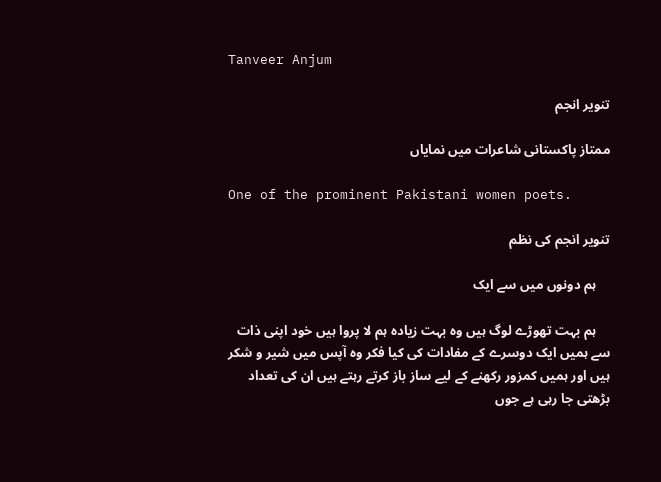Tanveer Anjum

تنویر انجم

ممتاز پاکستانی شاعرات میں نمایاں

One of the prominent Pakistani women poets.

تنویر انجم کی نظم

    ہم دونوں میں سے ایک

    ہم بہت تھوڑے لوگ ہیں وہ بہت زیادہ ہم لا پروا ہیں خود اپنی ذات سے ہمیں ایک دوسرے کے مفادات کی کیا فکر وہ آپس میں شیر و شکر ہیں اور ہمیں کمزور رکھنے کے لیے ساز باز کرتے رہتے ہیں ان کی تعداد بڑھتی جا رہی ہے جوں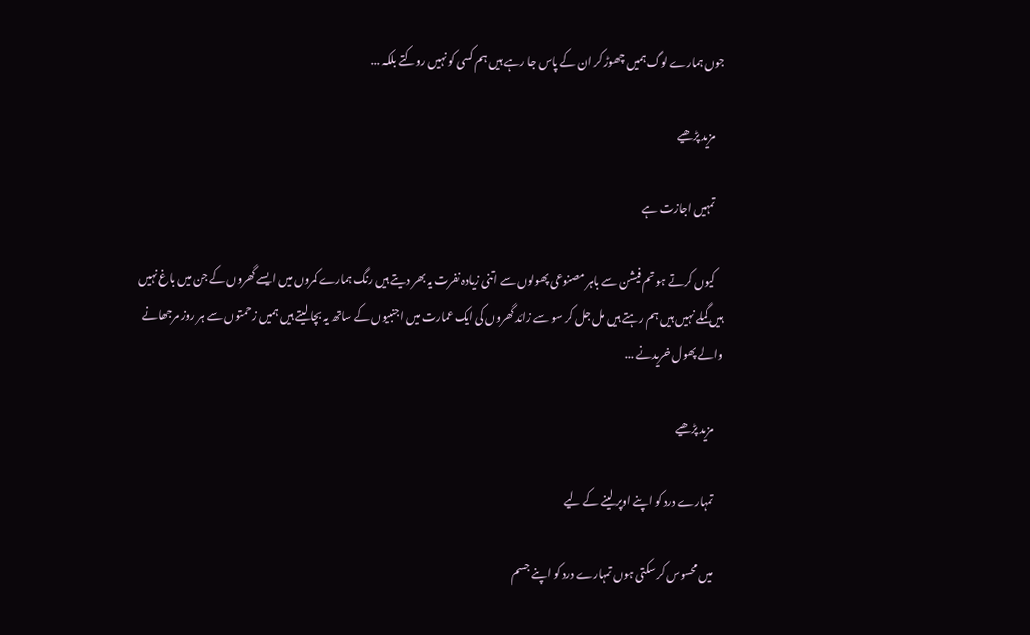جوں ہمارے لوگ ہمیں چھوڑ کر ان کے پاس جا رہے ہیں ہم کسی کو نہیں روکتے بلکہ ...

    مزید پڑھیے

    تمہیں اجازت ہے

    کیوں کرتے ہو تم فیشن سے باہر مصنوعی پھولوں سے اتنی زیادہ نفرت یہ بھر دیتے ہیں رنگ ہمارے کمروں میں ایسے گھروں کے جن میں باغ نہیں ہیں گملے نہیں ہیں ہم رہتے ہیں مل جل کر سو سے زائد گھروں کی ایک عمارت میں اجنبیوں کے ساتھ یہ بچا لیتے ہیں ہمیں زحمتوں سے ہر روز مرجھانے والے پھول خریدنے ...

    مزید پڑھیے

    تمہارے درد کو اپنے اوپر لینے کے لیے

    میں محسوس کر سکتی ہوں تمہارے درد کو اپنے جسم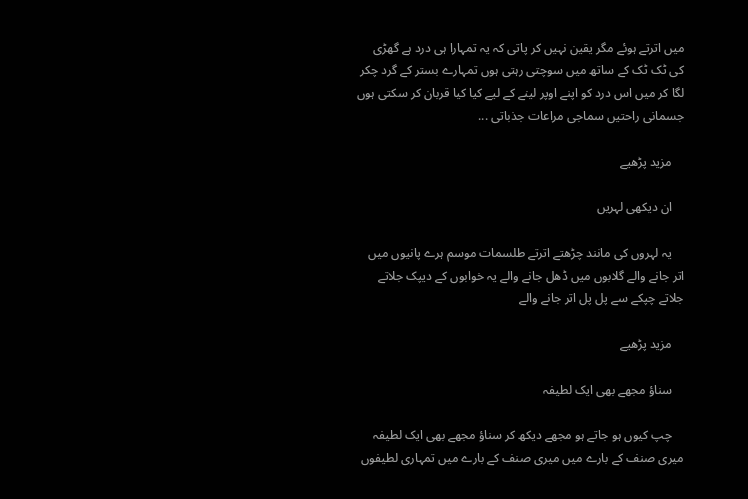میں اترتے ہوئے مگر یقین نہیں کر پاتی کہ یہ تمہارا ہی درد ہے گھڑی کی ٹک ٹک کے ساتھ میں سوچتی رہتی ہوں تمہارے بستر کے گرد چکر لگا کر میں اس درد کو اپنے اوپر لینے کے لیے کیا کیا قربان کر سکتی ہوں جسمانی راحتیں سماجی مراعات جذباتی ...

    مزید پڑھیے

    ان دیکھی لہریں

    یہ لہروں کی مانند چڑھتے اترتے طلسمات موسم ہرے پانیوں میں اتر جانے والے گلابوں میں ڈھل جانے والے یہ خوابوں کے دیپک جلاتے جلاتے چپکے سے پل پل اتر جانے والے

    مزید پڑھیے

    سناؤ مجھے بھی ایک لطیفہ

    چپ کیوں ہو جاتے ہو مجھے دیکھ کر سناؤ مجھے بھی ایک لطیفہ میری صنف کے بارے میں میری صنف کے بارے میں تمہاری لطیفوں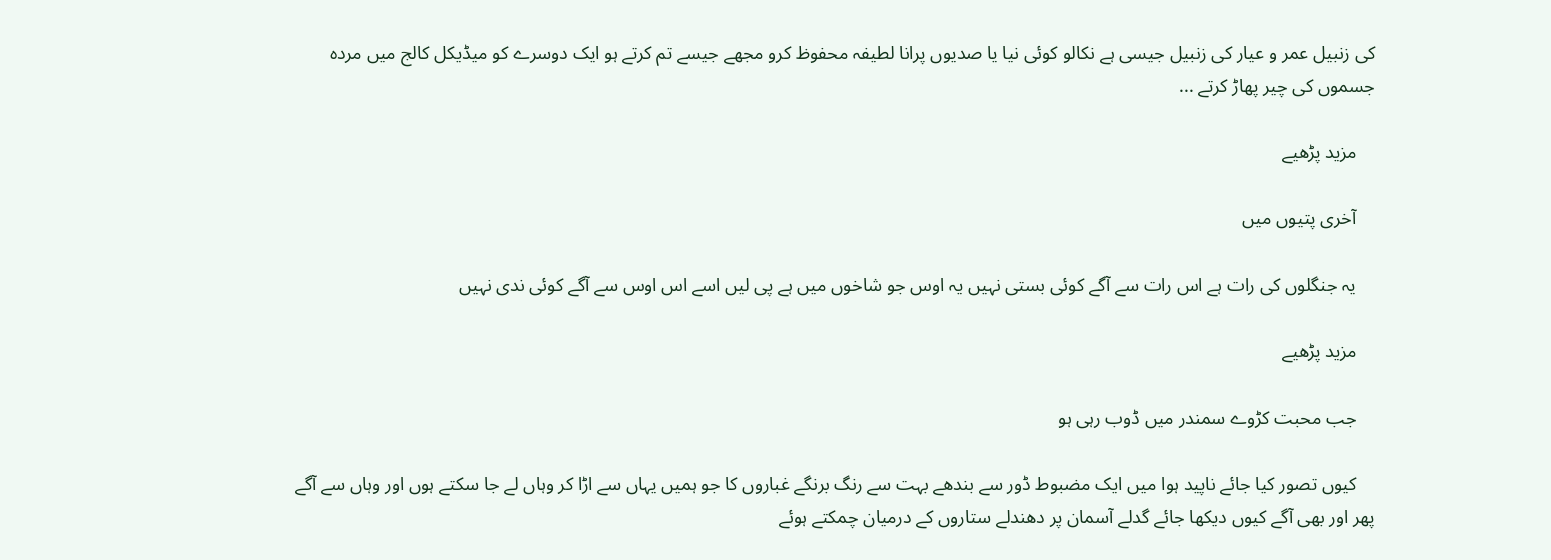کی زنبیل عمر و عیار کی زنبیل جیسی ہے نکالو کوئی نیا یا صدیوں پرانا لطیفہ محفوظ کرو مجھے جیسے تم کرتے ہو ایک دوسرے کو میڈیکل کالج میں مردہ جسموں کی چیر پھاڑ کرتے ...

    مزید پڑھیے

    آخری پتیوں میں

    یہ جنگلوں کی رات ہے اس رات سے آگے کوئی بستی نہیں یہ اوس جو شاخوں میں ہے پی لیں اسے اس اوس سے آگے کوئی ندی نہیں

    مزید پڑھیے

    جب محبت کڑوے سمندر میں ڈوب رہی ہو

    کیوں تصور کیا جائے ناپید ہوا میں ایک مضبوط ڈور سے بندھے بہت سے رنگ برنگے غباروں کا جو ہمیں یہاں سے اڑا کر وہاں لے جا سکتے ہوں اور وہاں سے آگے پھر اور بھی آگے کیوں دیکھا جائے گدلے آسمان پر دھندلے ستاروں کے درمیان چمکتے ہوئے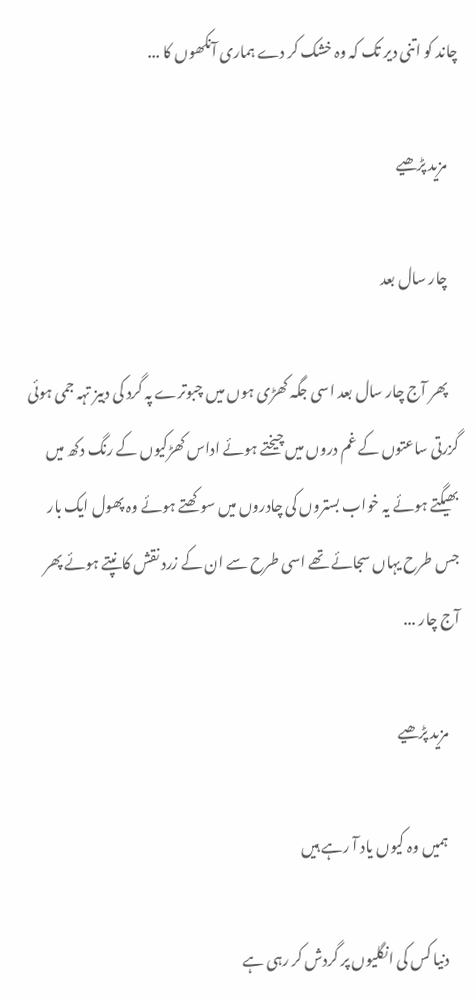چاند کو اتنی دیر تک کہ وہ خشک کر دے ہماری آنکھوں کا ...

    مزید پڑھیے

    چار سال بعد

    پھر آج چار سال بعد اسی جگہ کھڑی ہوں میں چبوترے پہ گرد کی دبیز تہہ جمی ہوئی گزرتی ساعتوں کے غم دروں میں چیختے ہوئے اداس کھڑکیوں کے رنگ دکھ میں بھیگتے ہوئے یہ خواب بستروں کی چادروں میں سوکھتے ہوئے وہ پھول ایک بار جس طرح یہاں سجائے تھے اسی طرح سے ان کے زرد نقش کانپتے ہوئے پھر آج چار ...

    مزید پڑھیے

    ہمیں وہ کیوں یاد آ رہے ہیں

    دنیا کس کی انگلیوں پر گردش کر رہی ہے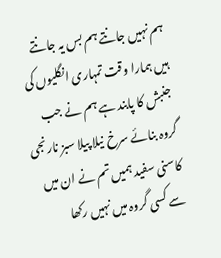ہم نہیں جانتے ہم بس یہ جانتے ہیں ہمارا وقت تمہاری انگلیوں کی جنبش کا پابند ہے ہم نے جب گروہ بنائے سرخ نیلا پیلا سبز نارنجی کاسنی سفید ہمیں تم نے ان میں سے کسی گروہ میں نہیں رکھا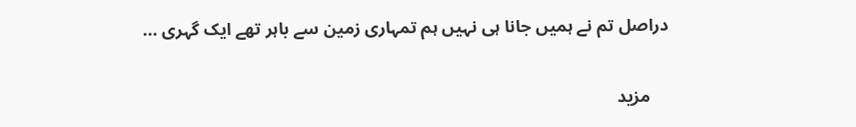دراصل تم نے ہمیں جانا ہی نہیں ہم تمہاری زمین سے باہر تھے ایک گہری ...

    مزید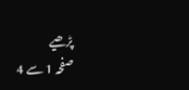پڑھیے
صفحہ 1 سے 4